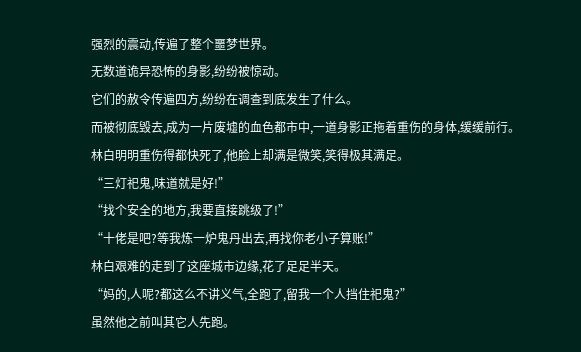强烈的震动,传遍了整个噩梦世界。
无数道诡异恐怖的身影,纷纷被惊动。
它们的赦令传遍四方,纷纷在调查到底发生了什么。
而被彻底毁去,成为一片废墟的血色都市中,一道身影正拖着重伤的身体,缓缓前行。
林白明明重伤得都快死了,他脸上却满是微笑,笑得极其满足。
“三灯祀鬼,味道就是好!”
“找个安全的地方,我要直接跳级了!”
“十佬是吧?等我炼一炉鬼丹出去,再找你老小子算账!”
林白艰难的走到了这座城市边缘,花了足足半天。
“妈的,人呢?都这么不讲义气,全跑了,留我一个人挡住祀鬼?”
虽然他之前叫其它人先跑。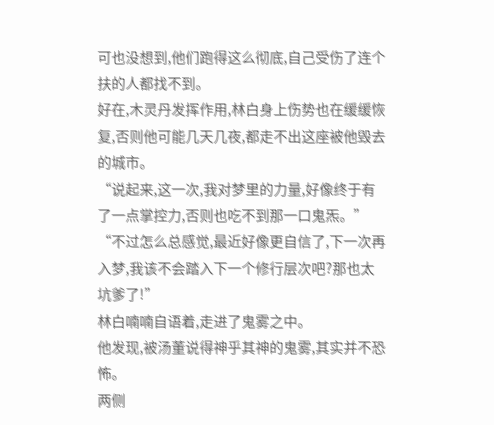可也没想到,他们跑得这么彻底,自己受伤了连个扶的人都找不到。
好在,木灵丹发挥作用,林白身上伤势也在缓缓恢复,否则他可能几天几夜,都走不出这座被他毁去的城市。
“说起来,这一次,我对梦里的力量,好像终于有了一点掌控力,否则也吃不到那一口鬼炁。”
“不过怎么总感觉,最近好像更自信了,下一次再入梦,我该不会踏入下一个修行层次吧?那也太坑爹了!”
林白喃喃自语着,走进了鬼雾之中。
他发现,被汤董说得神乎其神的鬼雾,其实并不恐怖。
两侧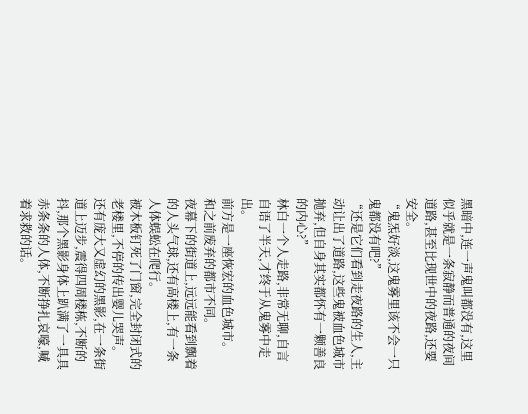黑暗中,连一声鬼叫都没有,这里似乎就是一条寂静而普通的夜间道路,甚至比现世中的夜路,还要安全。
“鬼炁好淡,这鬼雾里该不会一只鬼都没有吧?”
“还是它们看到走夜路的生人,主动让出了道路,这些鬼被血色城市抛弃,但自身其实都怀有一颗善良的内心?”
林白一个人走路,非常无聊,自言自语了半天,才终于从鬼雾中走出。
前方是一座恢宏的血色城市。
和之前废弃的都市不同。
夜幕下的街道上,远远能看到飘着的人头气球,还有高楼上,有一条人体蜈蚣在爬行。
被木板钉死了门窗,完全封闭式的老楼里,不停的传出婴儿哭声。
还有庞大又虚幻的黑影,在一条街道上迈步,震得四周楼栋,不断的抖,那个黑影身体上趴满了一具具赤条条的人体,不断挣扎哀嚎,喊着求救的话。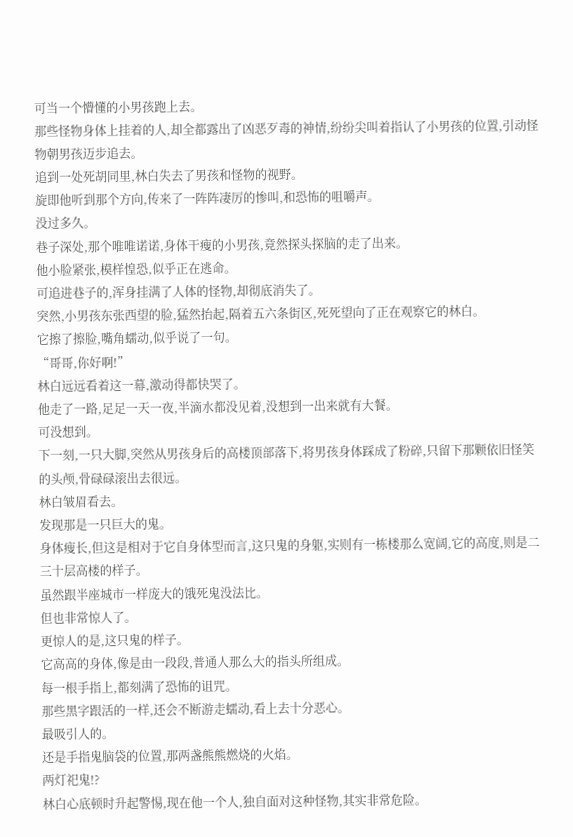可当一个懵懂的小男孩跑上去。
那些怪物身体上挂着的人,却全都露出了凶恶歹毒的神情,纷纷尖叫着指认了小男孩的位置,引动怪物朝男孩迈步追去。
追到一处死胡同里,林白失去了男孩和怪物的视野。
旋即他听到那个方向,传来了一阵阵凄厉的惨叫,和恐怖的咀嚼声。
没过多久。
巷子深处,那个唯唯诺诺,身体干瘦的小男孩,竟然探头探脑的走了出来。
他小脸紧张,模样惶恐,似乎正在逃命。
可追进巷子的,浑身挂满了人体的怪物,却彻底消失了。
突然,小男孩东张西望的脸,猛然抬起,隔着五六条街区,死死望向了正在观察它的林白。
它擦了擦脸,嘴角蠕动,似乎说了一句。
“哥哥,你好啊!”
林白远远看着这一幕,激动得都快哭了。
他走了一路,足足一天一夜,半滴水都没见着,没想到一出来就有大餐。
可没想到。
下一刻,一只大脚,突然从男孩身后的高楼顶部落下,将男孩身体踩成了粉碎,只留下那颗依旧怪笑的头颅,骨碌碌滚出去很远。
林白皱眉看去。
发现那是一只巨大的鬼。
身体瘦长,但这是相对于它自身体型而言,这只鬼的身躯,实则有一栋楼那么宽阔,它的高度,则是二三十层高楼的样子。
虽然跟半座城市一样庞大的饿死鬼没法比。
但也非常惊人了。
更惊人的是,这只鬼的样子。
它高高的身体,像是由一段段,普通人那么大的指头所组成。
每一根手指上,都刻满了恐怖的诅咒。
那些黑字跟活的一样,还会不断游走蠕动,看上去十分恶心。
最吸引人的。
还是手指鬼脑袋的位置,那两盏熊熊燃烧的火焰。
两灯祀鬼!?
林白心底顿时升起警惕,现在他一个人,独自面对这种怪物,其实非常危险。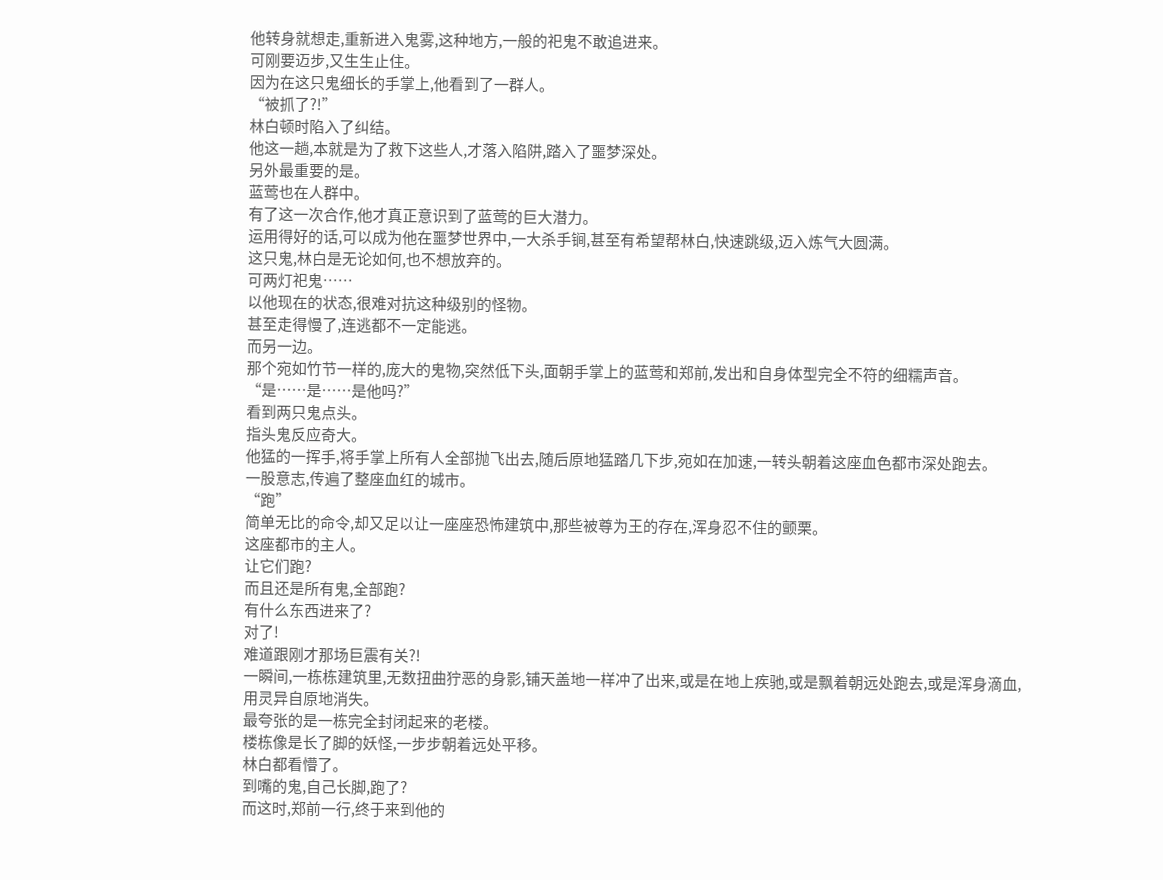他转身就想走,重新进入鬼雾,这种地方,一般的祀鬼不敢追进来。
可刚要迈步,又生生止住。
因为在这只鬼细长的手掌上,他看到了一群人。
“被抓了?!”
林白顿时陷入了纠结。
他这一趟,本就是为了救下这些人,才落入陷阱,踏入了噩梦深处。
另外最重要的是。
蓝莺也在人群中。
有了这一次合作,他才真正意识到了蓝莺的巨大潜力。
运用得好的话,可以成为他在噩梦世界中,一大杀手锏,甚至有希望帮林白,快速跳级,迈入炼气大圆满。
这只鬼,林白是无论如何,也不想放弃的。
可两灯祀鬼……
以他现在的状态,很难对抗这种级别的怪物。
甚至走得慢了,连逃都不一定能逃。
而另一边。
那个宛如竹节一样的,庞大的鬼物,突然低下头,面朝手掌上的蓝莺和郑前,发出和自身体型完全不符的细糯声音。
“是……是……是他吗?”
看到两只鬼点头。
指头鬼反应奇大。
他猛的一挥手,将手掌上所有人全部抛飞出去,随后原地猛踏几下步,宛如在加速,一转头朝着这座血色都市深处跑去。
一股意志,传遍了整座血红的城市。
“跑”
简单无比的命令,却又足以让一座座恐怖建筑中,那些被尊为王的存在,浑身忍不住的颤栗。
这座都市的主人。
让它们跑?
而且还是所有鬼,全部跑?
有什么东西进来了?
对了!
难道跟刚才那场巨震有关?!
一瞬间,一栋栋建筑里,无数扭曲狞恶的身影,铺天盖地一样冲了出来,或是在地上疾驰,或是飘着朝远处跑去,或是浑身滴血,用灵异自原地消失。
最夸张的是一栋完全封闭起来的老楼。
楼栋像是长了脚的妖怪,一步步朝着远处平移。
林白都看懵了。
到嘴的鬼,自己长脚,跑了?
而这时,郑前一行,终于来到他的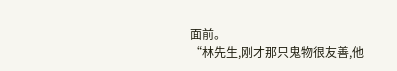面前。
“林先生,刚才那只鬼物很友善,他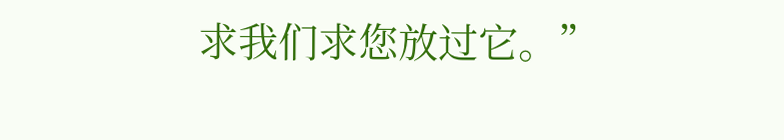求我们求您放过它。”